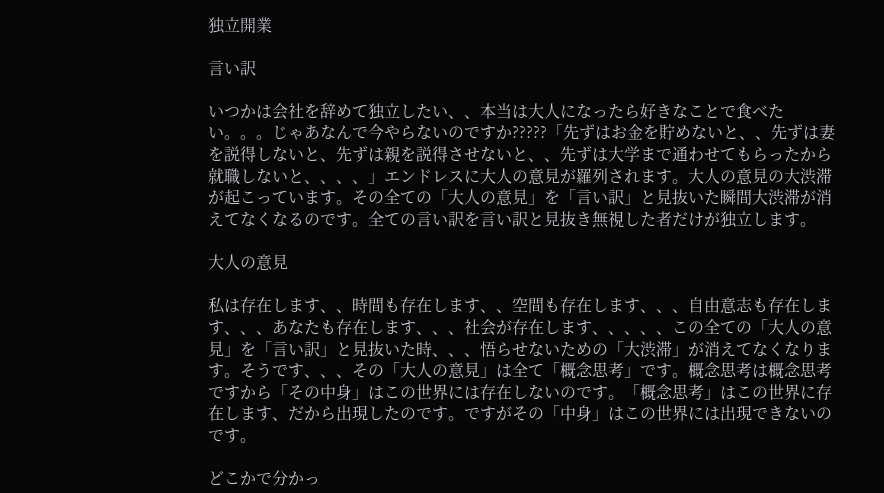独立開業

言い訳

いつかは会社を辞めて独立したい、、本当は大人になったら好きなことで食べたい。。。じゃあなんで今やらないのですか?????「先ずはお金を貯めないと、、先ずは妻を説得しないと、先ずは親を説得させないと、、先ずは大学まで通わせてもらったから就職しないと、、、、」エンドレスに大人の意見が羅列されます。大人の意見の大渋滞が起こっています。その全ての「大人の意見」を「言い訳」と見抜いた瞬間大渋滞が消えてなくなるのです。全ての言い訳を言い訳と見抜き無視した者だけが独立します。

大人の意見

私は存在します、、時間も存在します、、空間も存在します、、、自由意志も存在します、、、あなたも存在します、、、社会が存在します、、、、、この全ての「大人の意見」を「言い訳」と見抜いた時、、、悟らせないための「大渋滞」が消えてなくなります。そうです、、、その「大人の意見」は全て「概念思考」です。概念思考は概念思考ですから「その中身」はこの世界には存在しないのです。「概念思考」はこの世界に存在します、だから出現したのです。ですがその「中身」はこの世界には出現できないのです。

どこかで分かっ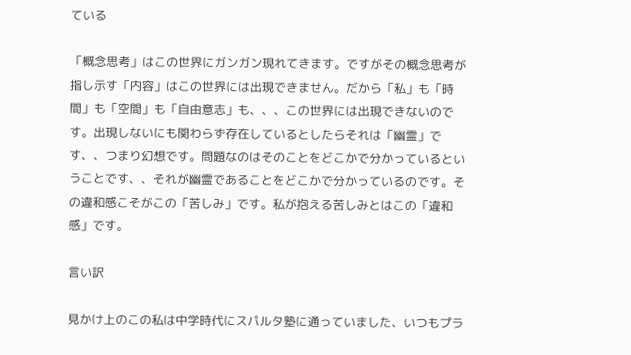ている

「概念思考」はこの世界にガンガン現れてきます。ですがその概念思考が指し示す「内容」はこの世界には出現できません。だから「私」も「時間」も「空間」も「自由意志」も、、、この世界には出現できないのです。出現しないにも関わらず存在しているとしたらそれは「幽霊」です、、つまり幻想です。問題なのはそのことをどこかで分かっているということです、、それが幽霊であることをどこかで分かっているのです。その違和感こそがこの「苦しみ」です。私が抱える苦しみとはこの「違和感」です。

言い訳

見かけ上のこの私は中学時代にスパルタ塾に通っていました、いつもプラ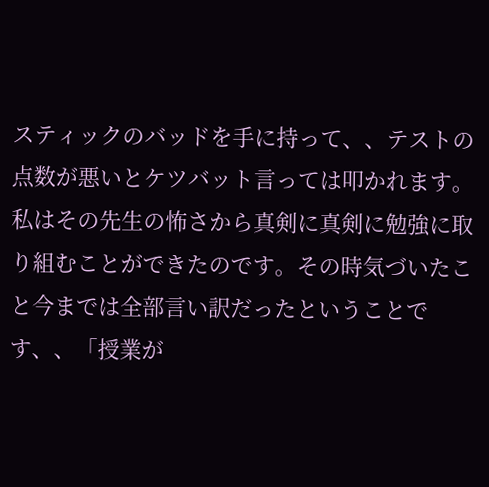スティックのバッドを手に持って、、テストの点数が悪いとケツバット言っては叩かれます。私はその先生の怖さから真剣に真剣に勉強に取り組むことができたのです。その時気づいたこと今までは全部言い訳だったということです、、「授業が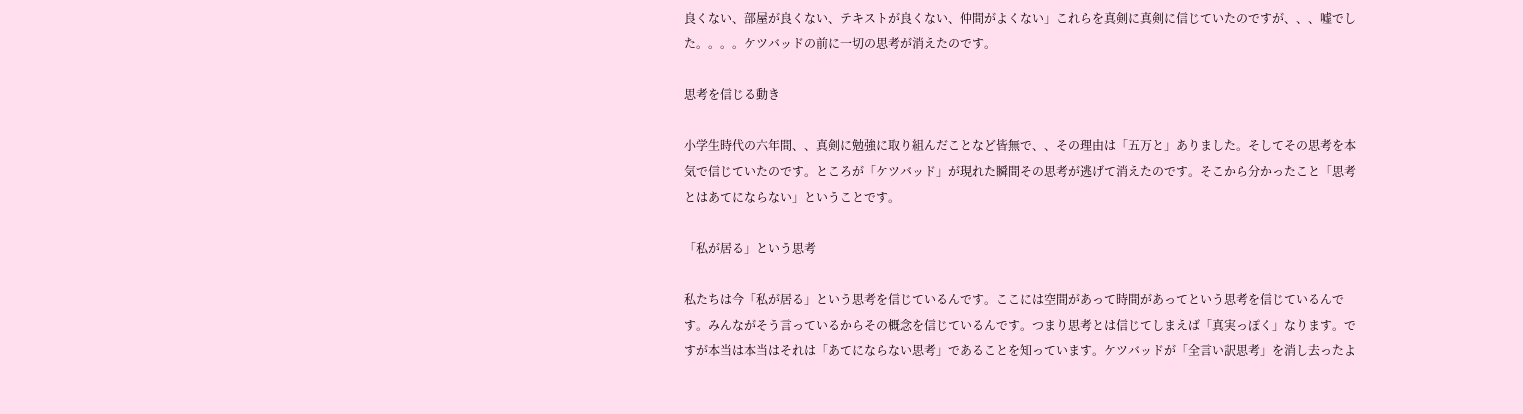良くない、部屋が良くない、テキストが良くない、仲間がよくない」これらを真剣に真剣に信じていたのですが、、、嘘でした。。。。ケツバッドの前に一切の思考が消えたのです。

思考を信じる動き

小学生時代の六年間、、真剣に勉強に取り組んだことなど皆無で、、その理由は「五万と」ありました。そしてその思考を本気で信じていたのです。ところが「ケツバッド」が現れた瞬間その思考が逃げて消えたのです。そこから分かったこと「思考とはあてにならない」ということです。

「私が居る」という思考

私たちは今「私が居る」という思考を信じているんです。ここには空間があって時間があってという思考を信じているんです。みんながそう言っているからその概念を信じているんです。つまり思考とは信じてしまえば「真実っぽく」なります。ですが本当は本当はそれは「あてにならない思考」であることを知っています。ケツバッドが「全言い訳思考」を消し去ったよ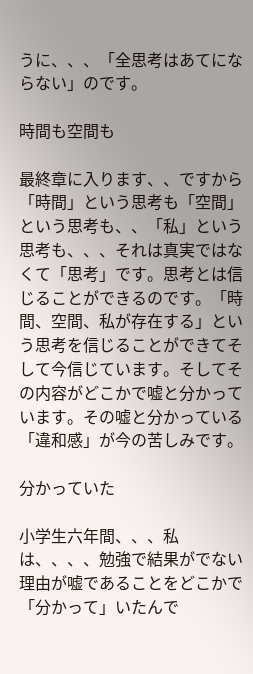うに、、、「全思考はあてにならない」のです。

時間も空間も

最終章に入ります、、ですから「時間」という思考も「空間」という思考も、、「私」という思考も、、、それは真実ではなくて「思考」です。思考とは信じることができるのです。「時間、空間、私が存在する」という思考を信じることができてそして今信じています。そしてその内容がどこかで嘘と分かっています。その嘘と分かっている「違和感」が今の苦しみです。

分かっていた

小学生六年間、、、私は、、、、勉強で結果がでない理由が嘘であることをどこかで「分かって」いたんで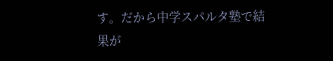す。だから中学スパルタ塾で結果が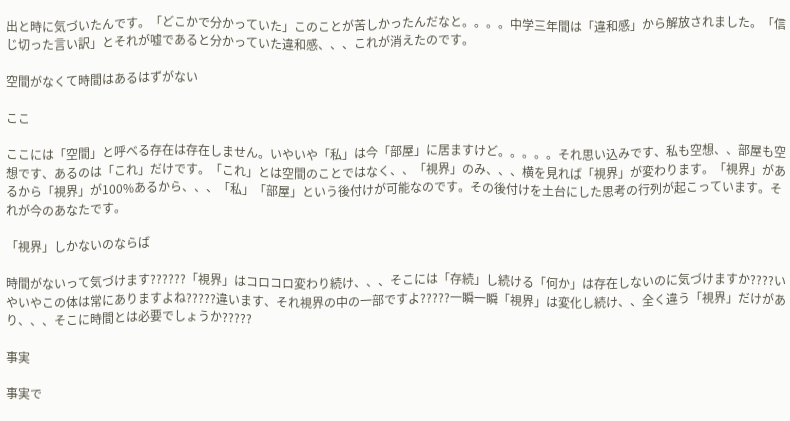出と時に気づいたんです。「どこかで分かっていた」このことが苦しかったんだなと。。。。中学三年間は「違和感」から解放されました。「信じ切った言い訳」とそれが嘘であると分かっていた違和感、、、これが消えたのです。

空間がなくて時間はあるはずがない

ここ

ここには「空間」と呼べる存在は存在しません。いやいや「私」は今「部屋」に居ますけど。。。。。それ思い込みです、私も空想、、部屋も空想です、あるのは「これ」だけです。「これ」とは空間のことではなく、、「視界」のみ、、、横を見れば「視界」が変わります。「視界」があるから「視界」が100%あるから、、、「私」「部屋」という後付けが可能なのです。その後付けを土台にした思考の行列が起こっています。それが今のあなたです。

「視界」しかないのならば

時間がないって気づけます??????「視界」はコロコロ変わり続け、、、そこには「存続」し続ける「何か」は存在しないのに気づけますか????いやいやこの体は常にありますよね?????違います、それ視界の中の一部ですよ?????一瞬一瞬「視界」は変化し続け、、全く違う「視界」だけがあり、、、そこに時間とは必要でしょうか?????

事実

事実で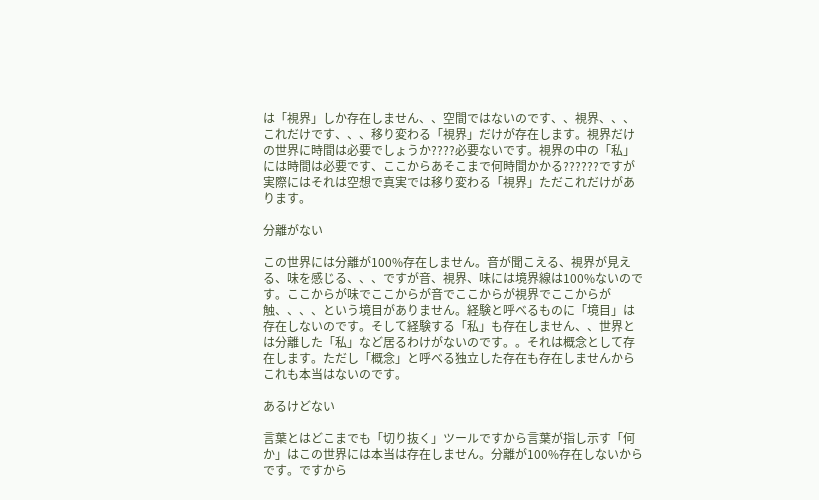は「視界」しか存在しません、、空間ではないのです、、視界、、、これだけです、、、移り変わる「視界」だけが存在します。視界だけの世界に時間は必要でしょうか????必要ないです。視界の中の「私」には時間は必要です、ここからあそこまで何時間かかる??????ですが実際にはそれは空想で真実では移り変わる「視界」ただこれだけがあります。

分離がない

この世界には分離が100%存在しません。音が聞こえる、視界が見える、味を感じる、、、ですが音、視界、味には境界線は100%ないのです。ここからが味でここからが音でここからが視界でここからが触、、、、という境目がありません。経験と呼べるものに「境目」は存在しないのです。そして経験する「私」も存在しません、、世界とは分離した「私」など居るわけがないのです。。それは概念として存在します。ただし「概念」と呼べる独立した存在も存在しませんからこれも本当はないのです。

あるけどない

言葉とはどこまでも「切り抜く」ツールですから言葉が指し示す「何か」はこの世界には本当は存在しません。分離が100%存在しないからです。ですから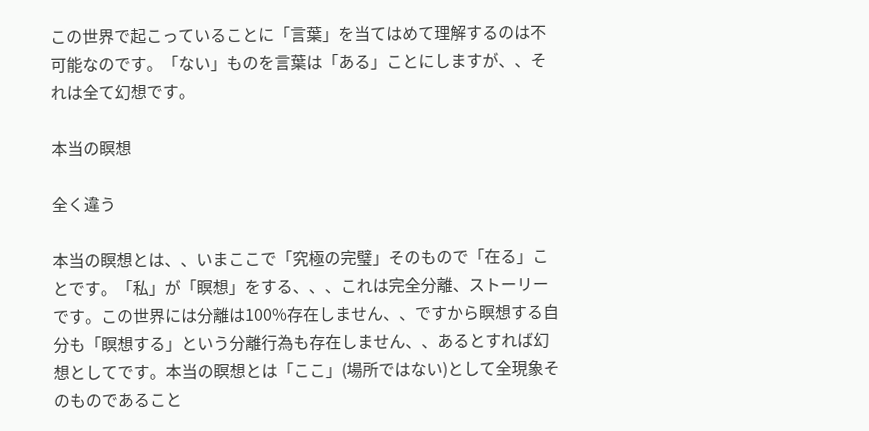この世界で起こっていることに「言葉」を当てはめて理解するのは不可能なのです。「ない」ものを言葉は「ある」ことにしますが、、それは全て幻想です。

本当の瞑想

全く違う

本当の瞑想とは、、いまここで「究極の完璧」そのもので「在る」ことです。「私」が「瞑想」をする、、、これは完全分離、ストーリーです。この世界には分離は100%存在しません、、ですから瞑想する自分も「瞑想する」という分離行為も存在しません、、あるとすれば幻想としてです。本当の瞑想とは「ここ」(場所ではない)として全現象そのものであること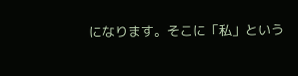になります。そこに「私」という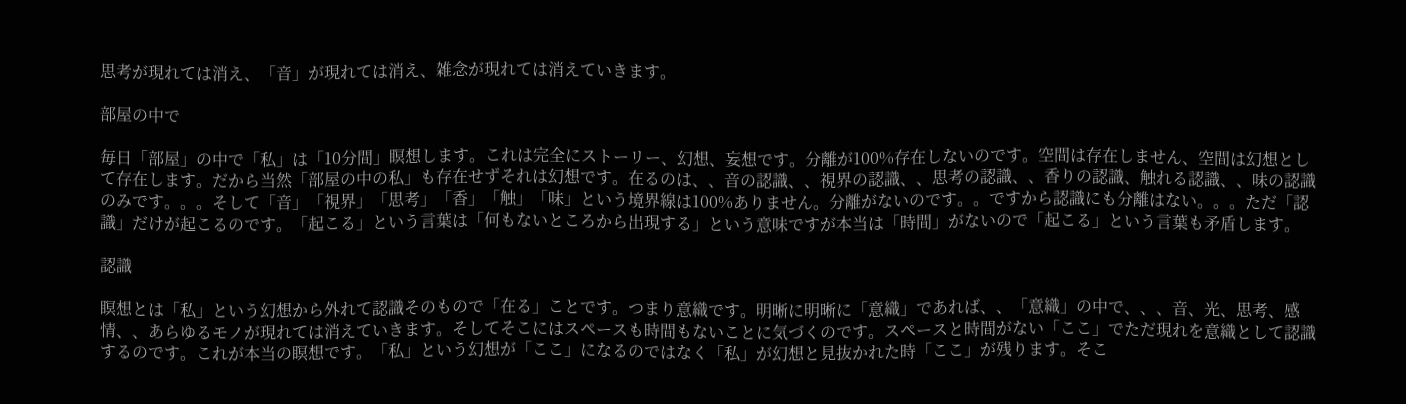思考が現れては消え、「音」が現れては消え、雑念が現れては消えていきます。

部屋の中で

毎日「部屋」の中で「私」は「10分間」瞑想します。これは完全にストーリー、幻想、妄想です。分離が100%存在しないのです。空間は存在しません、空間は幻想として存在します。だから当然「部屋の中の私」も存在せずそれは幻想です。在るのは、、音の認識、、視界の認識、、思考の認識、、香りの認識、触れる認識、、味の認識のみです。。。そして「音」「視界」「思考」「香」「触」「味」という境界線は100%ありません。分離がないのです。。ですから認識にも分離はない。。。ただ「認識」だけが起こるのです。「起こる」という言葉は「何もないところから出現する」という意味ですが本当は「時間」がないので「起こる」という言葉も矛盾します。

認識

瞑想とは「私」という幻想から外れて認識そのもので「在る」ことです。つまり意織です。明晰に明晰に「意織」であれば、、「意織」の中で、、、音、光、思考、感情、、あらゆるモノが現れては消えていきます。そしてそこにはスペースも時間もないことに気づくのです。スペースと時間がない「ここ」でただ現れを意織として認識するのです。これが本当の瞑想です。「私」という幻想が「ここ」になるのではなく「私」が幻想と見抜かれた時「ここ」が残ります。そこ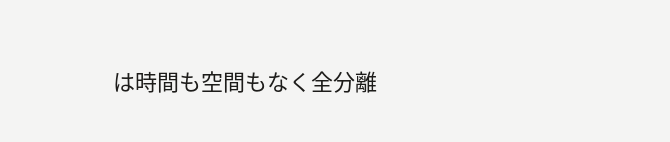は時間も空間もなく全分離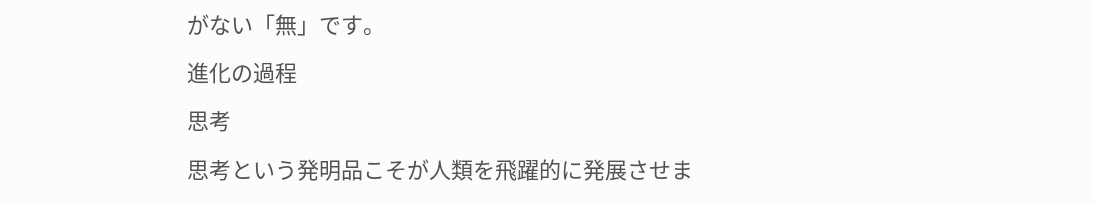がない「無」です。

進化の過程

思考

思考という発明品こそが人類を飛躍的に発展させま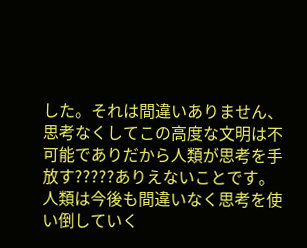した。それは間違いありません、思考なくしてこの高度な文明は不可能でありだから人類が思考を手放す?????ありえないことです。人類は今後も間違いなく思考を使い倒していく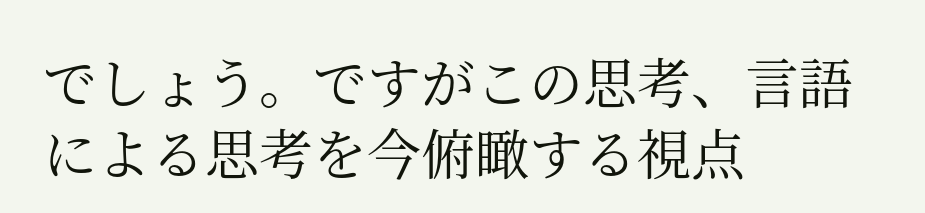でしょう。ですがこの思考、言語による思考を今俯瞰する視点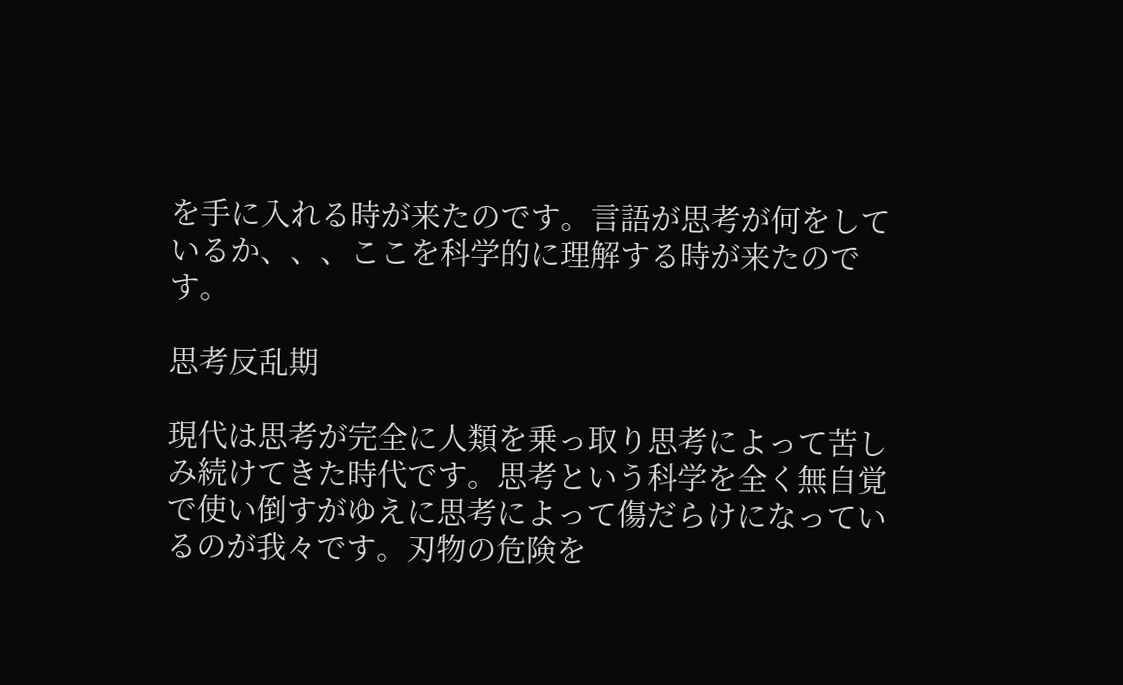を手に入れる時が来たのです。言語が思考が何をしているか、、、ここを科学的に理解する時が来たのです。

思考反乱期

現代は思考が完全に人類を乗っ取り思考によって苦しみ続けてきた時代です。思考という科学を全く無自覚で使い倒すがゆえに思考によって傷だらけになっているのが我々です。刃物の危険を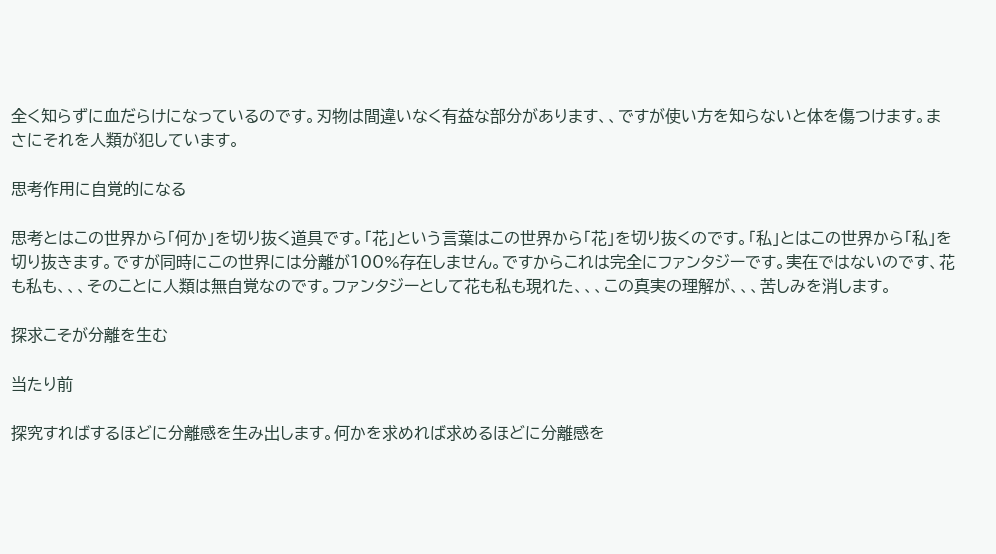全く知らずに血だらけになっているのです。刃物は間違いなく有益な部分があります、、ですが使い方を知らないと体を傷つけます。まさにそれを人類が犯しています。

思考作用に自覚的になる

思考とはこの世界から「何か」を切り抜く道具です。「花」という言葉はこの世界から「花」を切り抜くのです。「私」とはこの世界から「私」を切り抜きます。ですが同時にこの世界には分離が100%存在しません。ですからこれは完全にファンタジーです。実在ではないのです、花も私も、、、そのことに人類は無自覚なのです。ファンタジーとして花も私も現れた、、、この真実の理解が、、、苦しみを消します。

探求こそが分離を生む

当たり前

探究すればするほどに分離感を生み出します。何かを求めれば求めるほどに分離感を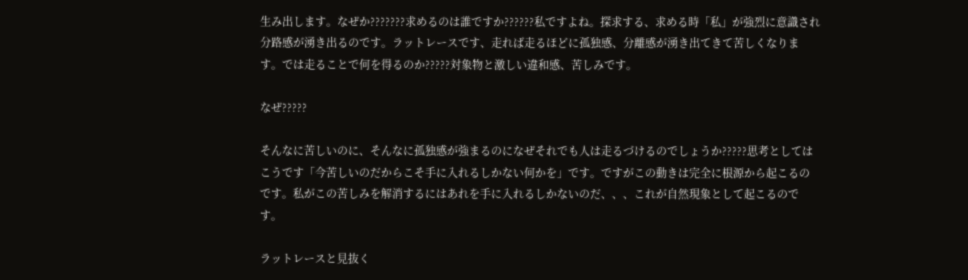生み出します。なぜか???????求めるのは誰ですか??????私ですよね。探求する、求める時「私」が強烈に意識され分路感が湧き出るのです。ラットレースです、走れば走るほどに孤独感、分離感が湧き出てきて苦しくなります。では走ることで何を得るのか?????対象物と激しい違和感、苦しみです。

なぜ?????

そんなに苦しいのに、そんなに孤独感が強まるのになぜそれでも人は走るづけるのでしょうか?????思考としてはこうです「今苦しいのだからこそ手に入れるしかない何かを」です。ですがこの動きは完全に根源から起こるのです。私がこの苦しみを解消するにはあれを手に入れるしかないのだ、、、これが自然現象として起こるのです。

ラットレースと見抜く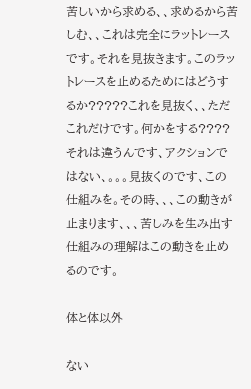苦しいから求める、、求めるから苦しむ、、これは完全にラットレースです。それを見抜きます。このラットレースを止めるためにはどうするか?????これを見抜く、、ただこれだけです。何かをする????それは違うんです、アクションではない、。。。見抜くのです、この仕組みを。その時、、、この動きが止まります、、、苦しみを生み出す仕組みの理解はこの動きを止めるのです。

体と体以外

ない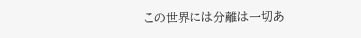この世界には分離は一切あ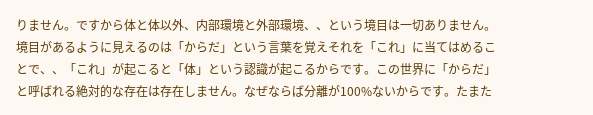りません。ですから体と体以外、内部環境と外部環境、、という境目は一切ありません。境目があるように見えるのは「からだ」という言葉を覚えそれを「これ」に当てはめることで、、「これ」が起こると「体」という認識が起こるからです。この世界に「からだ」と呼ばれる絶対的な存在は存在しません。なぜならば分離が100%ないからです。たまた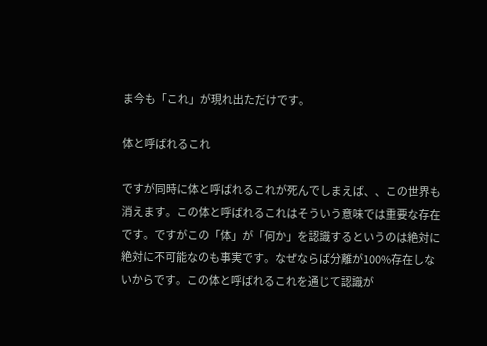ま今も「これ」が現れ出ただけです。

体と呼ばれるこれ

ですが同時に体と呼ばれるこれが死んでしまえば、、この世界も消えます。この体と呼ばれるこれはそういう意味では重要な存在です。ですがこの「体」が「何か」を認識するというのは絶対に絶対に不可能なのも事実です。なぜならば分離が100%存在しないからです。この体と呼ばれるこれを通じて認識が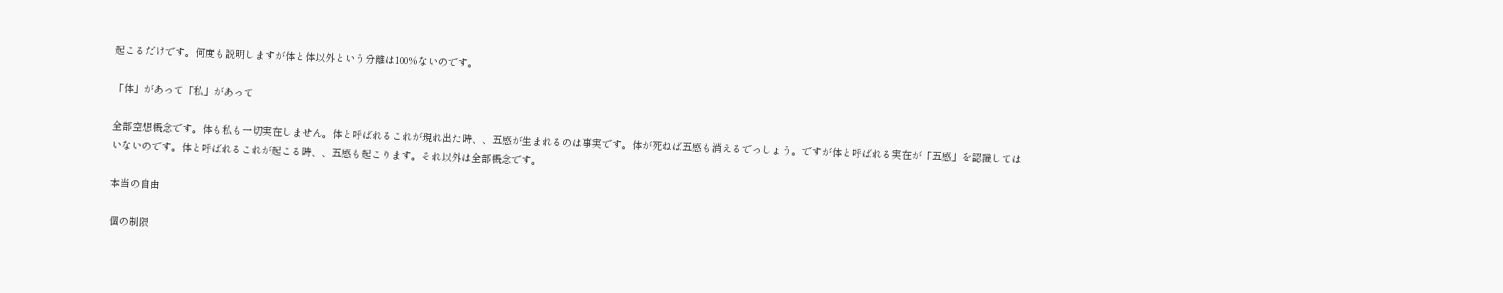起こるだけです。何度も説明しますが体と体以外という分離は100%ないのです。

「体」があって「私」があって

全部空想概念です。体も私も一切実在しません。体と呼ばれるこれが現れ出た時、、五感が生まれるのは事実です。体が死ねば五感も消えるでっしょう。ですが体と呼ばれる実在が「五感」を認識してはいないのです。体と呼ばれるこれが起こる時、、五感も起こります。それ以外は全部概念です。

本当の自由

個の制限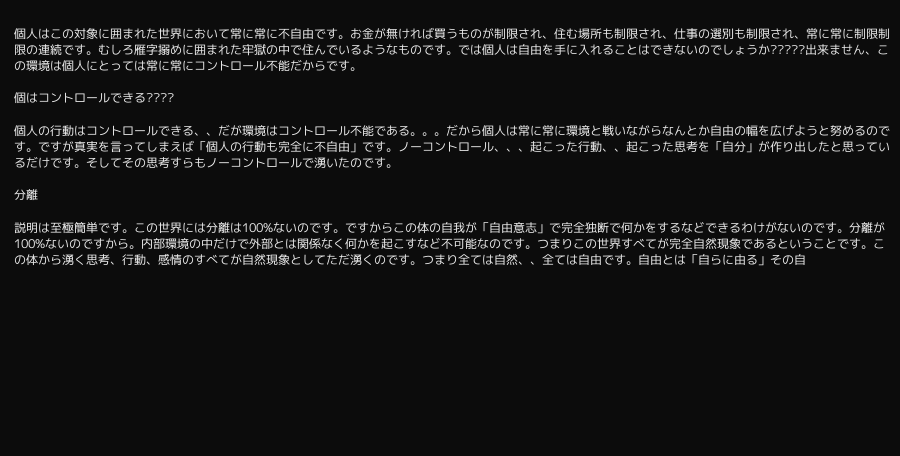個人はこの対象に囲まれた世界において常に常に不自由です。お金が無ければ買うものが制限され、住む場所も制限され、仕事の選別も制限され、常に常に制限制限の連続です。むしろ雁字搦めに囲まれた牢獄の中で住んでいるようなものです。では個人は自由を手に入れることはできないのでしょうか?????出来ません、この環境は個人にとっては常に常にコントロール不能だからです。

個はコントロールできる????

個人の行動はコントロールできる、、だが環境はコントロール不能である。。。だから個人は常に常に環境と戦いながらなんとか自由の幅を広げようと努めるのです。ですが真実を言ってしまえば「個人の行動も完全に不自由」です。ノーコントロール、、、起こった行動、、起こった思考を「自分」が作り出したと思っているだけです。そしてその思考すらもノーコントロールで湧いたのです。

分離

説明は至極簡単です。この世界には分離は100%ないのです。ですからこの体の自我が「自由意志」で完全独断で何かをするなどできるわけがないのです。分離が100%ないのですから。内部環境の中だけで外部とは関係なく何かを起こすなど不可能なのです。つまりこの世界すべてが完全自然現象であるということです。この体から湧く思考、行動、感情のすべてが自然現象としてただ湧くのです。つまり全ては自然、、全ては自由です。自由とは「自らに由る」その自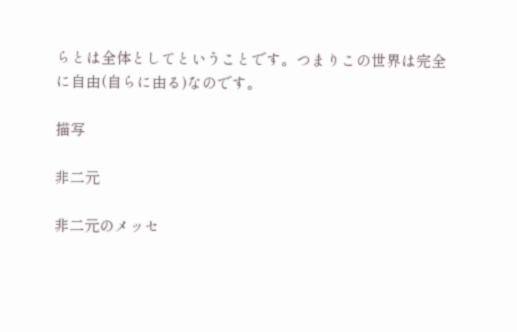らとは全体としてということです。つまりこの世界は完全に自由(自らに由る)なのです。

描写

非二元

非二元のメッセ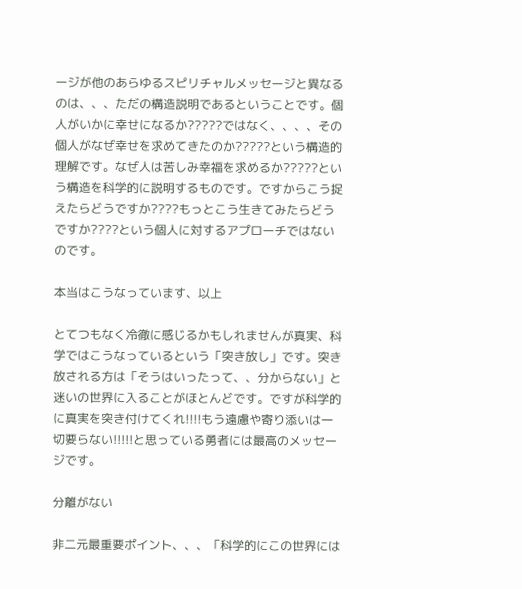ージが他のあらゆるスピリチャルメッセージと異なるのは、、、ただの構造説明であるということです。個人がいかに幸せになるか?????ではなく、、、、その個人がなぜ幸せを求めてきたのか?????という構造的理解です。なぜ人は苦しみ幸福を求めるか?????という構造を科学的に説明するものです。ですからこう捉えたらどうですか????もっとこう生きてみたらどうですか????という個人に対するアプローチではないのです。

本当はこうなっています、以上

とてつもなく冷徹に感じるかもしれませんが真実、科学ではこうなっているという「突き放し」です。突き放される方は「そうはいったって、、分からない」と迷いの世界に入ることがほとんどです。ですが科学的に真実を突き付けてくれ!!!!もう遠慮や寄り添いは一切要らない!!!!!と思っている勇者には最高のメッセージです。

分離がない

非二元最重要ポイント、、、「科学的にこの世界には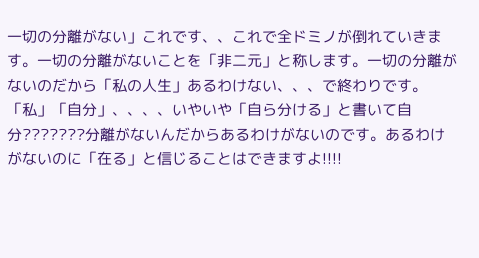一切の分離がない」これです、、これで全ドミノが倒れていきます。一切の分離がないことを「非二元」と称します。一切の分離がないのだから「私の人生」あるわけない、、、で終わりです。「私」「自分」、、、、いやいや「自ら分ける」と書いて自分???????分離がないんだからあるわけがないのです。あるわけがないのに「在る」と信じることはできますよ!!!!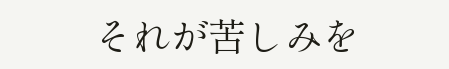それが苦しみを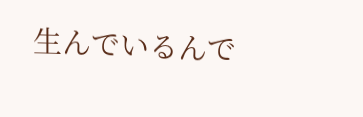生んでいるんで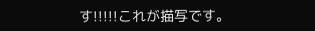す!!!!!これが描写です。